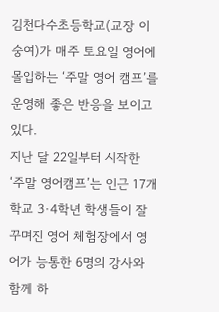김천다수초등학교(교장 이숭여)가 매주 토요일 영어에 몰입하는 ‘주말 영어 캠프’를 운영해 좋은 반응을 보이고 있다.
지난 달 22일부터 시작한 ‘주말 영어캠프’는 인근 17개 학교 3·4학년 학생들이 잘 꾸며진 영어 체험장에서 영어가 능통한 6명의 강사와 함께 하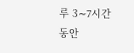루 3∼7시간 동안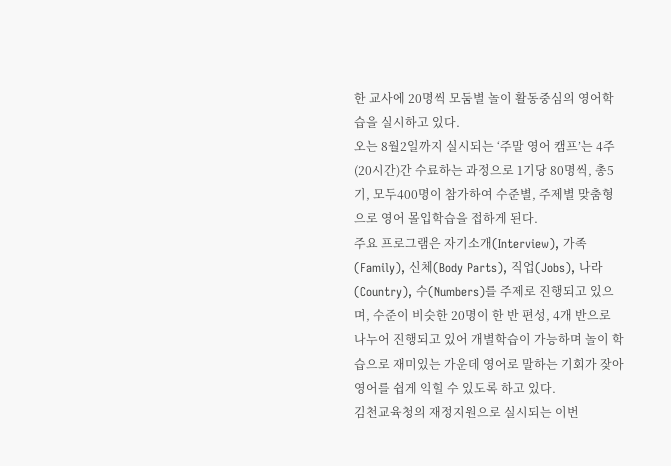한 교사에 20명씩 모둠별 놀이 활동중심의 영어학습을 실시하고 있다.
오는 8월2일까지 실시되는 ‘주말 영어 캠프’는 4주(20시간)간 수료하는 과정으로 1기당 80명씩, 총5기, 모두400명이 참가하여 수준별, 주제별 맞춤형으로 영어 몰입학습을 접하게 된다.
주요 프로그램은 자기소개(Interview), 가족(Family), 신체(Body Parts), 직업(Jobs), 나라(Country), 수(Numbers)를 주제로 진행되고 있으며, 수준이 비슷한 20명이 한 반 편성, 4개 반으로 나누어 진행되고 있어 개별학습이 가능하며 놀이 학습으로 재미있는 가운데 영어로 말하는 기회가 잦아 영어를 쉽게 익힐 수 있도록 하고 있다.
김천교육청의 재정지원으로 실시되는 이번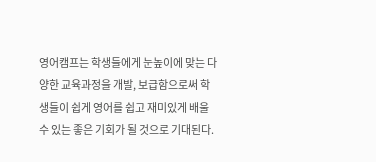영어캠프는 학생들에게 눈높이에 맞는 다양한 교육과정을 개발, 보급함으로써 학생들이 쉽게 영어를 쉽고 재미있게 배울 수 있는 좋은 기회가 될 것으로 기대된다.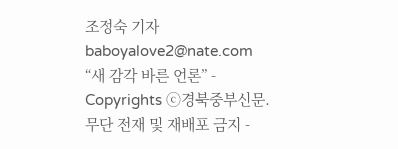조정숙 기자 baboyalove2@nate.com “새 감각 바른 언론” - Copyrights ⓒ경북중부신문.
무단 전재 및 재배포 금지 -